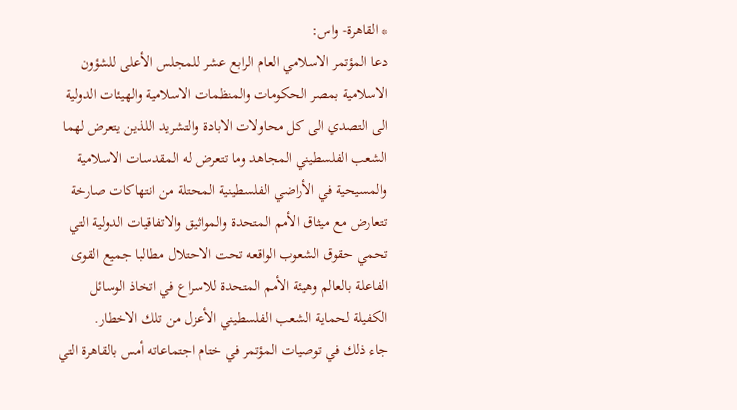* القاهرة- واس:
دعا المؤتمر الاسلامي العام الرابع عشر للمجلس الأعلى للشؤون الاسلامية بمصر الحكومات والمنظمات الاسلامية والهيئات الدولية الى التصدي الى كل محاولات الابادة والتشريد اللذين يتعرض لهما الشعب الفلسطيني المجاهد وما تتعرض له المقدسات الاسلامية والمسيحية في الأراضي الفلسطينية المحتلة من انتهاكات صارخة تتعارض مع ميثاق الأمم المتحدة والمواثيق والاتفاقيات الدولية التي تحمي حقوق الشعوب الواقعه تحت الاحتلال مطالبا جميع القوى الفاعلة بالعالم وهيئة الأمم المتحدة للاسراع في اتخاذ الوسائل الكفيلة لحماية الشعب الفلسطيني الأعزل من تلك الاخطار.
جاء ذلك في توصيات المؤتمر في ختام اجتماعاته أمس بالقاهرة التي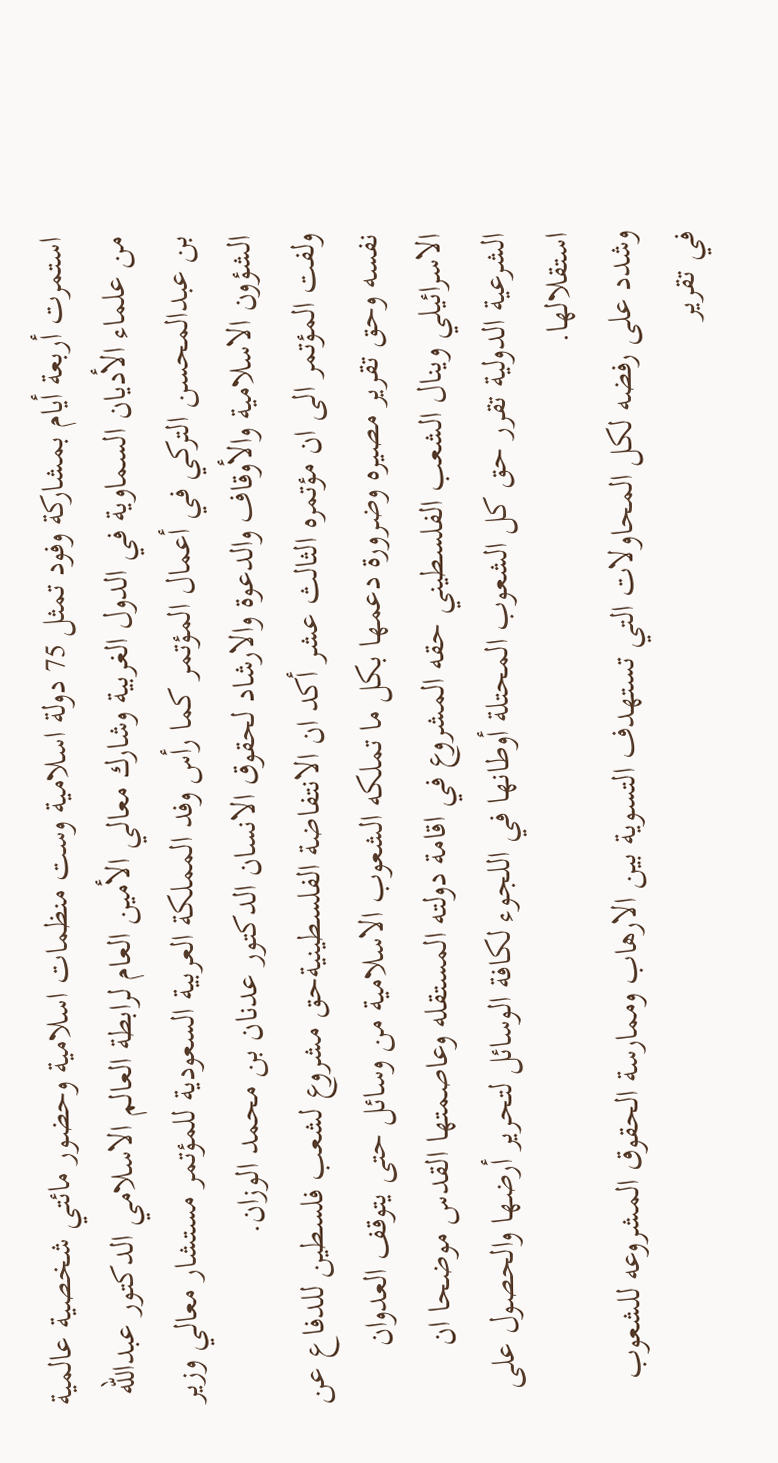استمرت أربعة أيام بمشاركة وفود تمثل 75 دولة اسلامية وست منظمات اسلامية وحضور مائتي شخصية عالمية من علماء الأديان السماوية في الدول الغربية وشارك معالي الأمين العام لرابطة العالم الاسلامي الدكتور عبدالله بن عبدالمحسن التركي في أعمال المؤتمر كما رأس وفد المملكة العربية السعودية للمؤتمر مستشار معالي وزير الشؤون الاسلامية والأوقاف والدعوة والارشاد لحقوق الانسان الدكتور عدنان بن محمد الوزان.
ولفت المؤتمر الى ان مؤتمره الثالث عشر أكد ان الانتفاضة الفلسطينيةحق مشروع لشعب فلسطين للدفاع عن نفسه وحق تقرير مصيره وضرورة دعمها بكل ما تملكه الشعوب الاسلامية من وسائل حتى يتوقف العدوان الاسرائيلي وينال الشعب الفلسطيني حقه المشروع في اقامة دولته المستقله وعاصمتها القدس موضحا ان الشرعية الدولية تقرر حق كل الشعوب المحتلة أوطانها في اللجوء لكافة الوسائل لتحرير أرضها والحصول على استقلالها.
وشدد على رفضه لكل المحاولات التي تستهدف التسوية بين الارهاب وممارسة الحقوق المشروعه للشعوب في تقرير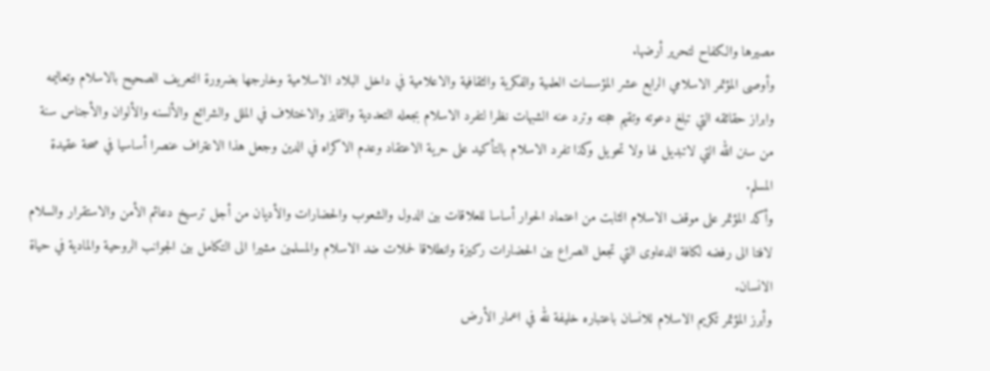مصيرها والكفاح لتحرير أرضها.
وأوصى المؤتمر الاسلامي الرابع عشر المؤسسات العلمية والفكرية والثقافية والاعلامية في داخل البلاد الاسلامية وخارجها بضرورة التعريف الصحيح بالاسلام وتعاليمه وابراز حقائقه التي تبلغ دعوته وتقيم حجته وترد عنه الشبهات نظرا لتفرد الاسلام بجعله التعددية والتمايز والاختلاف في الملل والشرائع والألسنه والألوان والأجناس سنة من سنن الله التي لاتبديل لها ولا تحويل وكذا تفرد الاسلام بالتأكيد على حرية الاعتقاد وعدم الاكراه في الدين وجعل هذا الاعتراف عنصرا أساسيا في صحة عقيدة المسلم.
وأكد المؤتمر على موقف الاسلام الثابت من اعتماد الحوار أساسا للعلاقات بين الدول والشعوب والحضارات والأديان من أجل ترسيخ دعائم الأمن والاستقرار والسلام لافتا الى رفضه لكافة الدعاوى التي تجعل الصراع بين الحضارات ركيزة وانطلاقا لحملات ضد الاسلام والمسلمين مشيرا الى التكامل بين الجوانب الروحية والمادية في حياة الانسان.
وأبرز المؤتمر تكريم الاسلام للانسان باعتباره خليفة لله في اعمار الأرض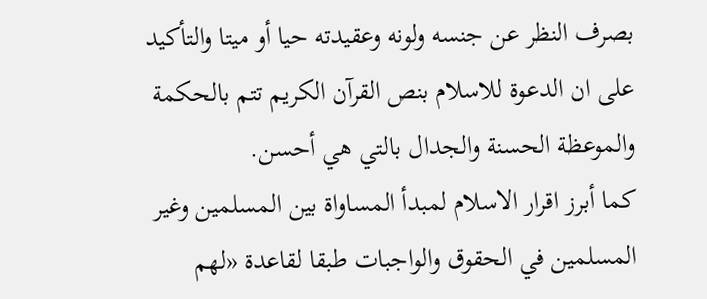بصرف النظر عن جنسه ولونه وعقيدته حيا أو ميتا والتأكيد على ان الدعوة للاسلام بنص القرآن الكريم تتم بالحكمة والموعظة الحسنة والجدال بالتي هي أحسن.
كما أبرز اقرار الاسلام لمبدأ المساواة بين المسلمين وغير المسلمين في الحقوق والواجبات طبقا لقاعدة «لهم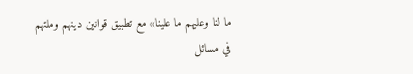ما لنا وعليهم ما علينا» مع تطبيق قوانين دينهم وملتهم في مسائل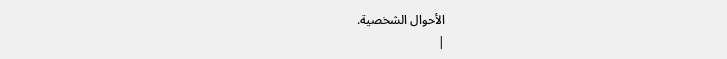الأحوال الشخصية.
|